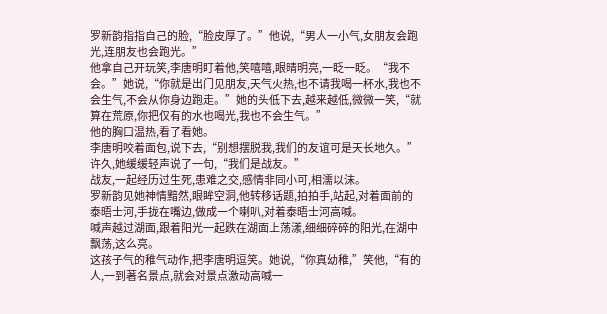罗新韵指指自己的脸,“脸皮厚了。”他说,“男人一小气,女朋友会跑光,连朋友也会跑光。”
他拿自己开玩笑,李唐明盯着他,笑嘻嘻,眼晴明亮,一眨一眨。“我不会。”她说,“你就是出门见朋友,天气火热,也不请我喝一杯水,我也不会生气,不会从你身边跑走。”她的头低下去,越来越低,微微一笑,“就算在荒原,你把仅有的水也喝光,我也不会生气。”
他的胸口温热,看了看她。
李唐明咬着面包,说下去,“别想摆脱我,我们的友谊可是天长地久。”许久,她缓缓轻声说了一句,“我们是战友。”
战友,一起经历过生死,患难之交,感情非同小可,相濡以沫。
罗新韵见她神情黯然,眼眸空洞,他转移话题,拍拍手,站起,对着面前的泰晤士河,手拢在嘴边,做成一个喇叭,对着泰晤士河高喊。
喊声越过湖面,跟着阳光一起跌在湖面上荡漾,细细碎碎的阳光,在湖中飘荡,这么亮。
这孩子气的稚气动作,把李唐明逗笑。她说,“你真幼稚,”笑他,“有的人,一到著名景点,就会对景点激动高喊一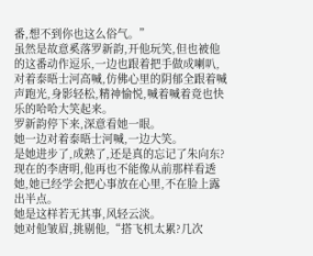番,想不到你也这么俗气。”
虽然是故意奚落罗新韵,开他玩笑,但也被他的这番动作逗乐,一边也跟着把手做成喇叭,对着泰晤士河高喊,仿佛心里的阴郁全跟着喊声跑光,身影轻松,精神愉悦,喊着喊着竟也快乐的哈哈大笑起来。
罗新韵停下来,深意看她一眼。
她一边对着泰晤士河喊,一边大笑。
是她进步了,成熟了,还是真的忘记了朱向东?
现在的李唐明,他再也不能像从前那样看透她,她已经学会把心事放在心里,不在脸上露出半点。
她是这样若无其事,风轻云淡。
她对他皱眉,挑剔他,“搭飞机太累?几次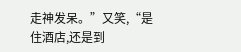走神发呆。”又笑,“是住酒店,还是到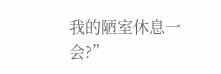我的陋室休息一会?”